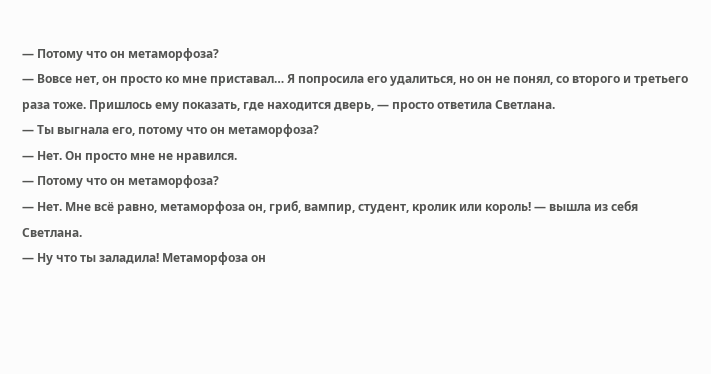— Потому что он метаморфоза?
— Вовсе нет, он просто ко мне приставал… Я попросила его удалиться, но он не понял, со второго и третьего раза тоже. Пришлось ему показать, где находится дверь, — просто ответила Светлана.
— Ты выгнала его, потому что он метаморфоза?
— Нет. Он просто мне не нравился.
— Потому что он метаморфоза?
— Нет. Мне всё равно, метаморфоза он, гриб, вампир, студент, кролик или король! — вышла из себя Светлана.
— Ну что ты заладила! Метаморфоза он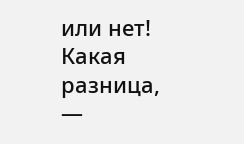или нет! Какая разница, —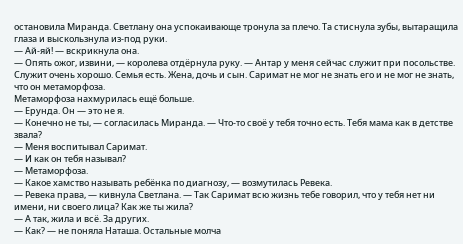остановила Миранда. Светлану она успокаивающе тронула за плечо. Та стиснула зубы, вытаращила глаза и выскользнула из-под руки.
— Ай-яй! — вскрикнула она.
— Опять ожог, извини, — королева отдёрнула руку. — Антар у меня сейчас служит при посольстве. Служит очень хорошо. Семья есть. Жена, дочь и сын. Саримат не мог не знать его и не мог не знать, что он метаморфоза.
Метаморфоза нахмурилась ещё больше.
— Ерунда. Он — это не я.
— Конечно не ты, — согласилась Миранда. — Что-то своё у тебя точно есть. Тебя мама как в детстве звала?
— Меня воспитывал Саримат.
— И как он тебя называл?
— Метаморфоза.
— Какое хамство называть ребёнка по диагнозу, — возмутилась Ревека.
— Ревека права, — кивнула Светлана. — Так Саримат всю жизнь тебе говорил, что у тебя нет ни имени, ни своего лица? Как же ты жила?
— А так, жила и всё. За других.
— Как? — не поняла Наташа. Остальные молча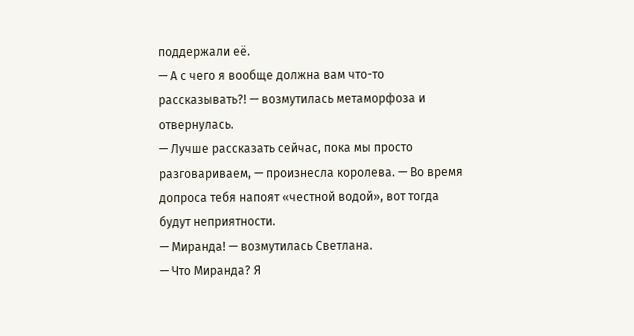поддержали её.
— А с чего я вообще должна вам что-то рассказывать?! — возмутилась метаморфоза и отвернулась.
— Лучше рассказать сейчас, пока мы просто разговариваем, — произнесла королева. — Во время допроса тебя напоят «честной водой», вот тогда будут неприятности.
— Миранда! — возмутилась Светлана.
— Что Миранда? Я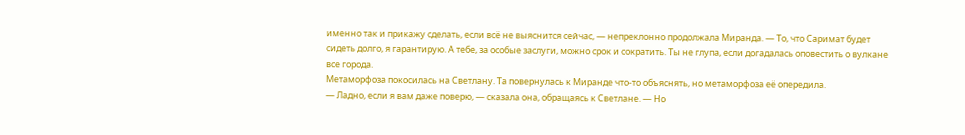именно так и прикажу сделать, если всё не выяснится сейчас, — непреклонно продолжала Миранда. — То, что Саримат будет сидеть долго, я гарантирую. А тебе, за особые заслуги, можно срок и сократить. Ты не глупа, если догадалась оповестить о вулкане все города.
Метаморфоза покосилась на Светлану. Та повернулась к Миранде что-то объяснять, но метаморфоза её опередила.
— Ладно, если я вам даже поверю, — сказала она, обращаясь к Светлане. — Но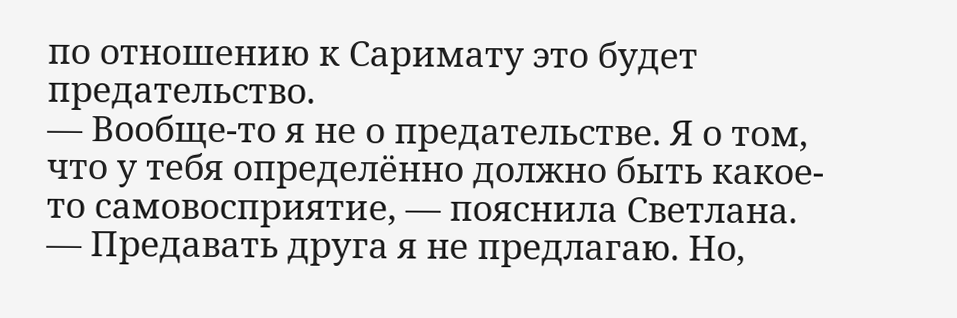по отношению к Саримату это будет предательство.
— Вообще-то я не о предательстве. Я о том, что у тебя определённо должно быть какое-то самовосприятие, — пояснила Светлана. — Предавать друга я не предлагаю. Но,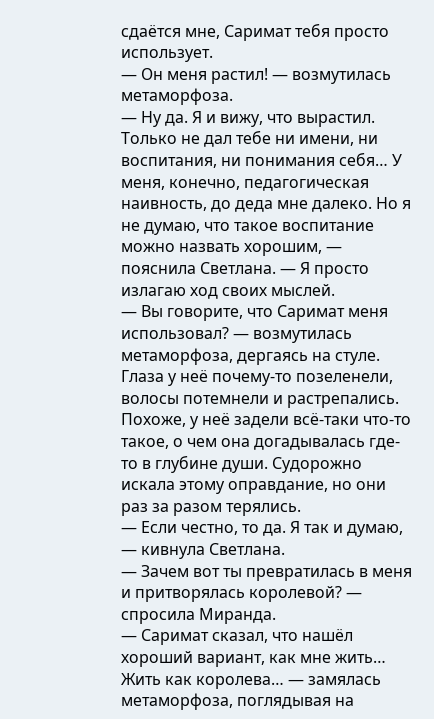сдаётся мне, Саримат тебя просто использует.
— Он меня растил! — возмутилась метаморфоза.
— Ну да. Я и вижу, что вырастил. Только не дал тебе ни имени, ни воспитания, ни понимания себя… У меня, конечно, педагогическая наивность, до деда мне далеко. Но я не думаю, что такое воспитание можно назвать хорошим, — пояснила Светлана. — Я просто излагаю ход своих мыслей.
— Вы говорите, что Саримат меня использовал? — возмутилась метаморфоза, дергаясь на стуле. Глаза у неё почему-то позеленели, волосы потемнели и растрепались. Похоже, у неё задели всё-таки что-то такое, о чем она догадывалась где-то в глубине души. Судорожно искала этому оправдание, но они раз за разом терялись.
— Если честно, то да. Я так и думаю, — кивнула Светлана.
— Зачем вот ты превратилась в меня и притворялась королевой? — спросила Миранда.
— Саримат сказал, что нашёл хороший вариант, как мне жить… Жить как королева… — замялась метаморфоза, поглядывая на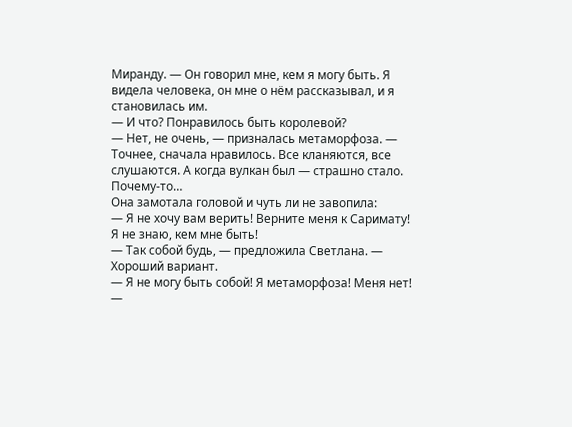Миранду. — Он говорил мне, кем я могу быть. Я видела человека, он мне о нём рассказывал, и я становилась им.
— И что? Понравилось быть королевой?
— Нет, не очень, — призналась метаморфоза. — Точнее, сначала нравилось. Все кланяются, все слушаются. А когда вулкан был — страшно стало. Почему-то…
Она замотала головой и чуть ли не завопила:
— Я не хочу вам верить! Верните меня к Саримату! Я не знаю, кем мне быть!
— Так собой будь, — предложила Светлана. — Хороший вариант.
— Я не могу быть собой! Я метаморфоза! Меня нет!
—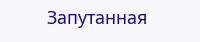Запутанная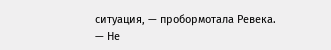ситуация, — пробормотала Ревека.
— Не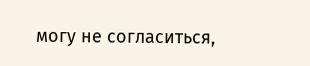могу не согласиться,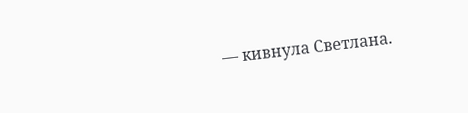— кивнула Светлана.